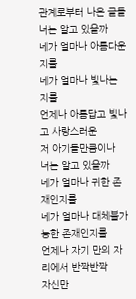관계로부터 나온 글들
너는 알고 있을까
네가 얼마나 아름다운지를
네가 얼마나 빛나는 지를
언제나 아름답고 빛나고 사랑스러운
저 아기들만큼이나
너는 알고 있을까
네가 얼마나 귀한 존재인지를
네가 얼마나 대체불가능한 존재인지를
언제나 자기 만의 자리에서 반짝반짝
자신만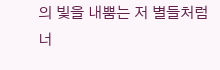의 빛을 내뿜는 저 별들처럼
너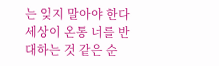는 잊지 말아야 한다
세상이 온통 너를 반대하는 것 같은 순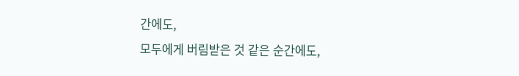간에도,
모두에게 버림받은 것 같은 순간에도,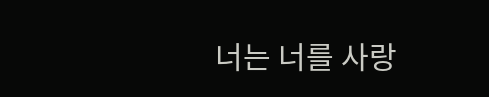너는 너를 사랑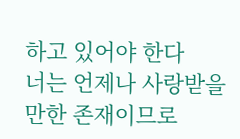하고 있어야 한다
너는 언제나 사랑받을 만한 존재이므로